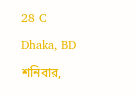28 C
Dhaka, BD
শনিবার,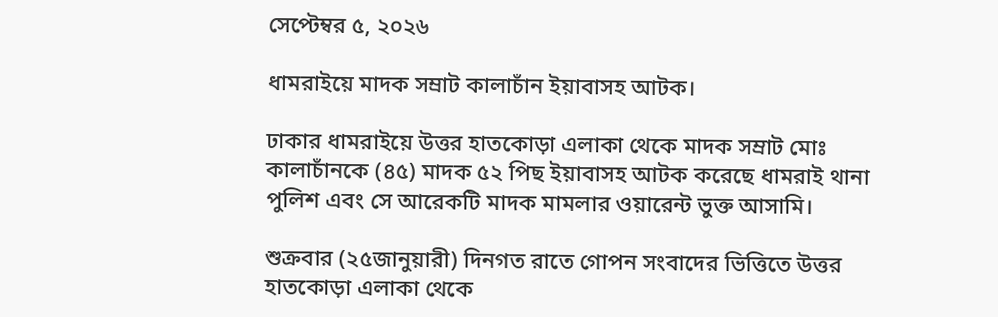সেপ্টেম্বর ৫, ২০২৬

ধামরাইয়ে মাদক সম্রাট কালাচাঁন ইয়াবাসহ আটক।

ঢাকার ধামরাইয়ে উত্তর হাতকোড়া এলাকা থেকে মাদক সম্রাট মোঃ কালাচাঁনকে (৪৫) মাদক ৫২ পিছ ইয়াবাসহ আটক করেছে ধামরাই থানা পুলিশ এবং সে আরেকটি মাদক মামলার ওয়ারেন্ট ভুক্ত আসামি।

শুক্রবার (২৫জানুয়ারী) দিনগত রাতে গোপন সংবাদের ভিত্তিতে উত্তর হাতকোড়া এলাকা থেকে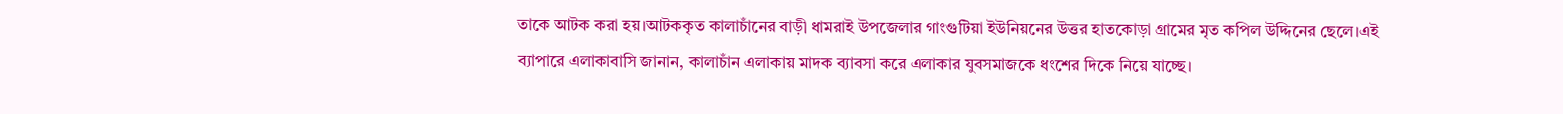তাকে আটক করা হয়।আটককৃত কালাচাঁনের বাড়ী ধামরাই উপজেলার গাংগুটিয়া ইউনিয়নের উত্তর হাতকোড়া গ্রামের মৃত কপিল উদ্দিনের ছেলে।এই ব্যাপারে এলাকাবাসি জানান, কালাচাঁন এলাকায় মাদক ব্যাবসা করে এলাকার যুবসমাজকে ধংশের দিকে নিয়ে যাচ্ছে।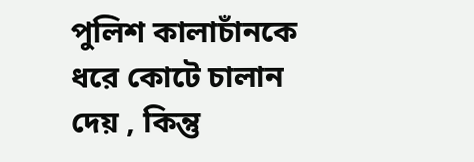পুলিশ কালাচাঁনকে ধরে কোটে চালান দেয় , কিন্তু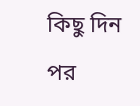কিছু দিন পর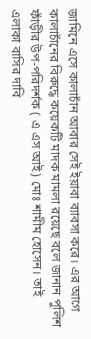জামিনে এসে কালাচাঁন আবার সেই ইয়াবা ব্যাবসা করে। এর আগে কালাচাঁনের বিরুদ্ধে কয়েকটি মাদক মামলা রয়েছে বলে জানান পুলিশ ফাঁড়ীর উপ-পরিদর্শক ( এ এস আই) মোঃ শামীম হোসেন। তাই এলাকা বাসির দাবি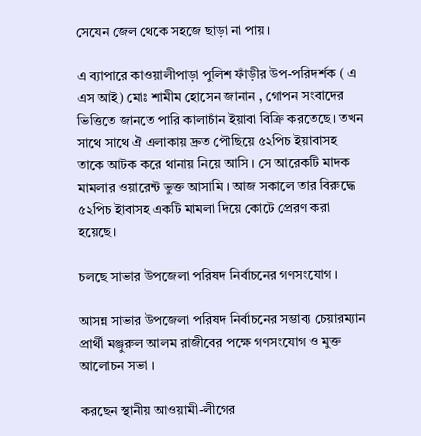সেযেন জেল থেকে সহজে ছাড়া না পায়।

এ ব্যাপারে কাওয়ালীপাড়া পুলিশ ফাঁড়ীর উপ-পরিদর্শক ( এ এস আই) মোঃ শামীম হোসেন জানান , গোপন সংবাদের ভিত্তিতে জানতে পারি কালাচাঁন ইয়াবা বিক্রি করতেছে। তখন সাথে সাথে ঐ এলাকায় দ্রুত পৌছিয়ে ৫২পিচ ইয়াবাসহ তাকে আটক করে থানায় নিয়ে আসি । সে আরেকটি মাদক মামলার ওয়ারেন্ট ভুক্ত আসামি । আজ সকালে তার বিরুদ্ধে ৫২পিচ ইাবাসহ একটি মামলা দিয়ে কোটে প্রেরণ করা হয়েছে।

চলছে সাভার উপজেলা পরিষদ নির্বাচনের গণসংযোগ ।

আসন্ন সাভার উপজেলা পরিষদ নির্বাচনের সম্ভাব্য চেয়ারম্যান প্রার্থী মঞ্জুরুল আলম রাজীবের পক্ষে গণসংযোগ ও মুক্ত আলোচন সভা ।

করছেন স্থানীয় আওয়ামী-লীগের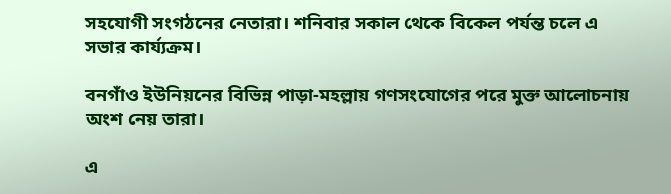সহযোগী সংগঠনের নেতারা। শনিবার সকাল থেকে বিকেল পর্যন্ত চলে এ সভার কার্য্যক্রম।

বনগাঁও ইউনিয়নের বিভিন্ন পাড়া-মহল্লায় গণসংযোগের পরে মুক্ত আলোচনায় অংশ নেয় তারা।

এ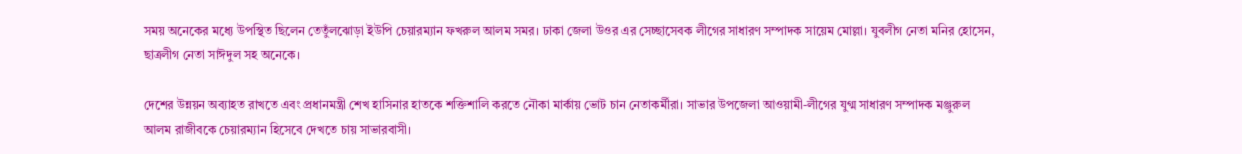সময় অনেকের মধ্যে উপস্থিত ছিলেন তেতুঁলঝোড়া ইউপি চেয়ারম্যান ফখরুল আলম সমর। ঢাকা জেলা উওর এর সেচ্ছাসেবক লীগের সাধারণ সম্পাদক সায়েম মোল্লা। যুবলীগ নেতা মনির হোসেন, ছাত্রলীগ নেতা সাঈদুল সহ অনেকে।

দেশের উন্নয়ন অব্যাহত রাখতে এবং প্রধানমন্ত্রী শেখ হাসিনার হাতকে শক্তিশালি করতে নৌকা মার্কায় ভোট চান নেতাকর্মীরা। সাভার উপজেলা আওয়ামী-লীগের যুগ্ম সাধারণ সম্পাদক মঞ্জুরুল আলম রাজীবকে চেয়ারম্যান হিসেবে দেখতে চায় সাভারবাসী।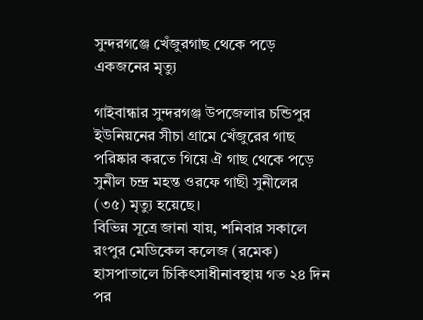সুন্দরগঞ্জে খেঁজুরগাছ থেকে পড়ে একজনের মৃত্যু

গাইবান্ধার সুন্দরগঞ্জ উপজেলার চন্ডিপুর ইউনিয়নের সীচা গ্রামে খেঁজুরের গাছ পরিষ্কার করতে গিয়ে ঐ গাছ থেকে পড়ে সুনীল চন্দ্র মহন্ত ওরফে গাছী সুনীলের (৩৫) মৃত্যু হয়েছে।
বিভিন্ন সূত্রে জানা যায়, শনিবার সকালে রংপুর মেডিকেল কলেজ (রমেক) হাসপাতালে চিকিৎসাধীনাবস্থায় গত ২৪ দিন পর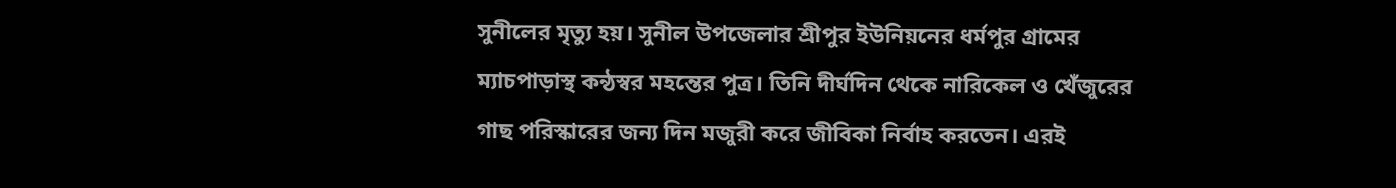সুনীলের মৃত্যু হয়। সুনীল উপজেলার শ্রীপুর ইউনিয়নের ধর্মপুর গ্রামের ম্যাচপাড়াস্থ কন্ঠস্বর মহন্তের পুত্র। তিনি দীর্ঘদিন থেকে নারিকেল ও খেঁজুরের গাছ পরিস্কারের জন্য দিন মজুরী করে জীবিকা নির্বাহ করতেন। এরই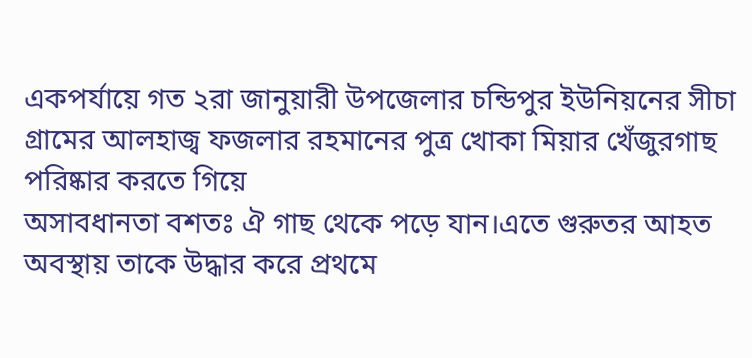একপর্যায়ে গত ২রা জানুয়ারী উপজেলার চন্ডিপুর ইউনিয়নের সীচা গ্রামের আলহাজ্ব ফজলার রহমানের পুত্র খোকা মিয়ার খেঁজুরগাছ পরিষ্কার করতে গিয়ে
অসাবধানতা বশতঃ ঐ গাছ থেকে পড়ে যান।এতে গুরুতর আহত অবস্থায় তাকে উদ্ধার করে প্রথমে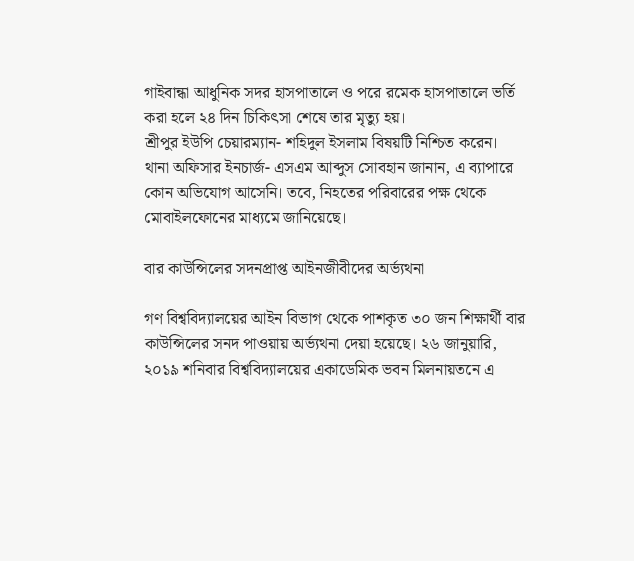গাইবান্ধা আধুনিক সদর হাসপাতালে ও পরে রমেক হাসপাতালে ভর্তি করা হলে ২৪ দিন চিকিৎসা শেষে তার মৃত্যু হয়।
শ্রীপুর ইউপি চেয়ারম্যান- শহিদুল ইসলাম বিষয়টি নিশ্চিত করেন।
থানা অফিসার ইনচার্জ- এসএম আব্দুস সোবহান জানান, এ ব্যাপারে কোন অভিযোগ আসেনি। তবে, নিহতের পরিবারের পক্ষ থেকে মোবাইলফোনের মাধ্যমে জানিয়েছে।

বার কাউন্সিলের সদনপ্রাপ্ত আইনজীবীদের অর্ভ্যথনা

গণ বিশ্ববিদ্যালয়ের আইন বিভাগ থেকে পাশকৃত ৩০ জন শিক্ষার্থী বার কাউন্সিলের সনদ পাওয়ায় অর্ভ্যথনা দেয়া হয়েছে। ২৬ জানুয়ারি, ২০১৯ শনিবার বিশ্ববিদ্যালয়ের একাডেমিক ভবন মিলনায়তনে এ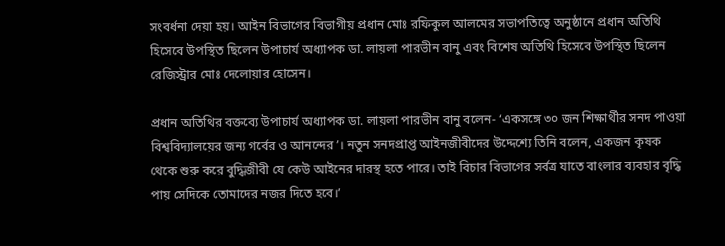সংবর্ধনা দেয়া হয়। আইন বিভাগের বিভাগীয় প্রধান মোঃ রফিকুল আলমের সভাপতিত্বে অনুষ্ঠানে প্রধান অতিথি হিসেবে উপস্থিত ছিলেন উপাচার্য অধ্যাপক ডা. লায়লা পারভীন বানু এবং বিশেষ অতিথি হিসেবে উপস্থিত ছিলেন রেজিস্ট্রার মোঃ দেলোয়ার হোসেন।

প্রধান অতিথির বক্তব্যে উপাচার্য অধ্যাপক ডা. লায়লা পারভীন বানু বলেন- ‘একসঙ্গে ৩০ জন শিক্ষার্থীর সনদ পাওয়া বিশ্ববিদ্যালয়ের জন্য গর্বের ও আনন্দের’। নতুন সনদপ্রাপ্ত আইনজীবীদের উদ্দেশ্যে তিনি বলেন, একজন কৃষক থেকে শুরু করে বুদ্ধিজীবী যে কেউ আইনের দারস্থ হতে পারে। তাই বিচার বিভাগের সর্বত্র যাতে বাংলার ব্যবহার বৃদ্ধি পায় সেদিকে তোমাদের নজর দিতে হবে।’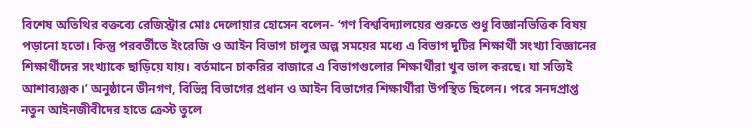বিশেষ অতিথির বক্তব্যে রেজিস্ট্রার মোঃ দেলোয়ার হোসেন বলেন- ‘গণ বিশ্ববিদ্যালয়ের শুরুতে শুধু বিজ্ঞানভিত্তিক বিষয় পড়ানো হতো। কিন্তু পরবর্তীতে ইংরেজি ও আইন বিভাগ চালুর অল্প সময়ের মধ্যে এ বিভাগ দুটির শিক্ষার্থী সংখ্যা বিজ্ঞানের শিক্ষার্থীদের সংখ্যাকে ছাড়িয়ে যায়। বর্তমানে চাকরির বাজারে এ বিভাগগুলোর শিক্ষার্থীরা খুব ভাল করছে। যা সত্যিই আশাব্যঞ্জক।’ অনুষ্ঠানে ডীনগণ, বিভিন্ন বিভাগের প্রধান ও আইন বিভাগের শিক্ষার্থীরা উপস্থিত ছিলেন। পরে সনদপ্রাপ্ত নতুন আইনজীবীদের হাতে ক্রেস্ট তুলে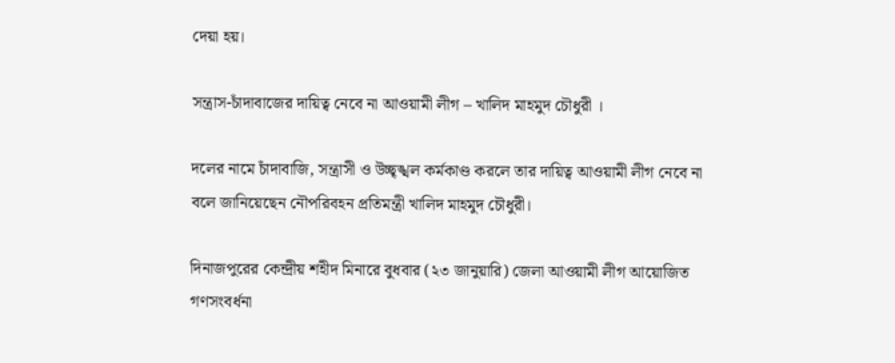দেয়া হয়।

সন্ত্রাস-চাঁদাবাজের দায়িত্ব নেবে না আওয়ামী লীগ – খালিদ মাহমুদ চৌধুরী ।

দলের নামে চাঁদাবাজি, সন্ত্রাসী ও উচ্ছৃঙ্খল কর্মকাণ্ড করলে তার দায়িত্ব আওয়ামী লীগ নেবে না বলে জানিয়েছেন নৌপরিবহন প্রতিমন্ত্রী খালিদ মাহমুদ চৌধুরী।

দিনাজপুরের কেন্দ্রীয় শহীদ মিনারে বুধবার (২৩ জানুয়ারি) জেলা আওয়ামী লীগ আয়োজিত গণসংবর্ধনা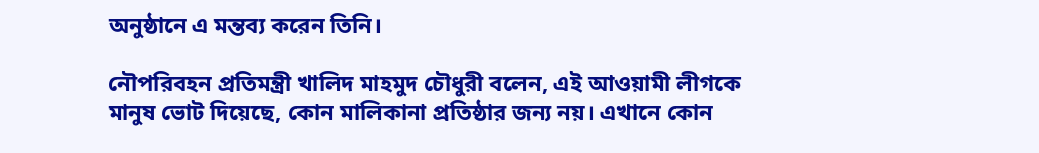অনুষ্ঠানে এ মন্তব্য করেন তিনি।

নৌপরিবহন প্রতিমন্ত্রী খালিদ মাহমুদ চৌধুরী বলেন, এই আওয়ামী লীগকে মানুষ ভোট দিয়েছে, কোন মালিকানা প্রতিষ্ঠার জন্য নয়। এখানে কোন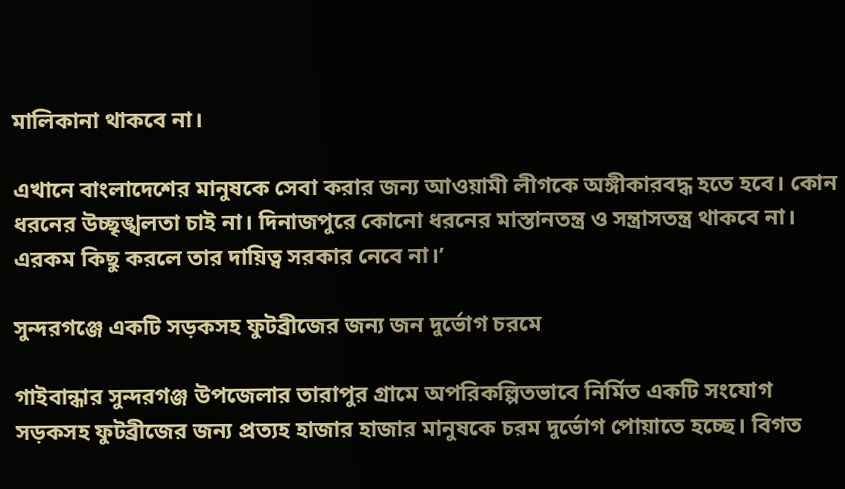মালিকানা থাকবে না।

এখানে বাংলাদেশের মানুষকে সেবা করার জন্য আওয়ামী লীগকে অঙ্গীকারবদ্ধ হতে হবে। কোন ধরনের উচ্ছৃঙ্খলতা চাই না। দিনাজপুরে কোনো ধরনের মাস্তানতন্ত্র ও সন্ত্রাসতন্ত্র থাকবে না। এরকম কিছু করলে তার দায়িত্ব সরকার নেবে না।’

সুন্দরগঞ্জে একটি সড়কসহ ফুটব্রীজের জন্য জন দুর্ভোগ চরমে

গাইবান্ধার সুন্দরগঞ্জ উপজেলার তারাপুর গ্রামে অপরিকল্পিতভাবে নির্মিত একটি সংযোগ সড়কসহ ফুটব্রীজের জন্য প্রত্যহ হাজার হাজার মানুষকে চরম দুর্ভোগ পোয়াতে হচ্ছে। বিগত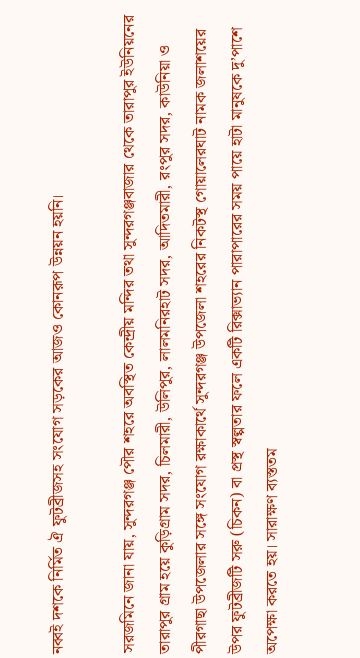নব্বই দশকে নির্মিত ঐ ফুটব্রীজসহ সংযোগ সড়কের আজও কোনরূপ উন্নয়ন হয়নি।

সরজমিনে জানা যায়, সুন্দরগঞ্জ পৌর শহরে অবস্থিত কেন্দ্রীয় মন্দির তথা সুন্দরগঞ্জবাজার থেকে তারাপুর ইউনিয়নের তারাপুর গ্রাম হয়ে কুড়িগ্রাম সদর, চিলমারী, উলিপুর, লালমনিরহাট সদর, আদিতমারী, রংপুর সদর, কাউনিয়া ও পীরগাছা উপজেলার সঙ্গে সংযোগ রক্ষাকার্থে সুন্দরগঞ্জ উপজেলা শহরের নিকটস্থ গোয়ালেরঘাট নামক জলাশয়ের উপর ফুটব্রীজটি সরু (চিকন) বা প্রস্থ স্বল্পতার ফলে একটি রিক্সাভ্যান পারাপারের সময় পায়ে হাটা মানুষকে দু’পাশে অপেক্ষা করতে হয়। সারাক্ষণ ব্যস্ততম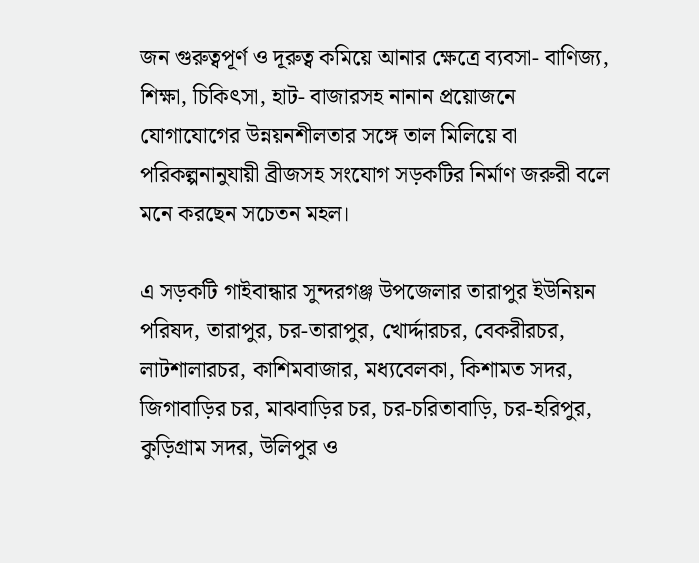জন গুরুত্বপূর্ণ ও দূরুত্ব কমিয়ে আনার ক্ষেত্রে ব্যবসা- বাণিজ্য, শিক্ষা, চিকিৎসা, হাট- বাজারসহ নানান প্রয়োজনে যোগাযোগের উন্নয়নশীলতার সঙ্গে তাল মিলিয়ে বা পরিকল্পনানুযায়ী ব্রীজসহ সংযোগ সড়কটির নির্মাণ জরুরী বলে মনে করছেন সচেতন মহল।

এ সড়কটি গাইবান্ধার সুন্দরগঞ্জ উপজেলার তারাপুর ইউনিয়ন পরিষদ, তারাপুর, চর-তারাপুর, খোর্দ্দারচর, বেকরীরচর, লাটশালারচর, কাশিমবাজার, মধ্যবেলকা, কিশামত সদর, জিগাবাড়ির চর, মাঝবাড়ির চর, চর-চরিতাবাড়ি, চর-হরিপুর, কুড়িগ্রাম সদর, উলিপুর ও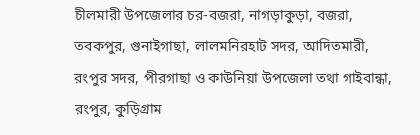চীলমারী উপজেলার চর-বজরা, নাগড়াকুড়া, বজরা, তবকপুর, গুনাইগাছা, লালমনিরহাট সদর, আদিতমারী, রংপুর সদর, পীরগাছা ও কাউনিয়া উপজেলা তথা গাইবান্ধা, রংপুর, কুড়িগ্রাম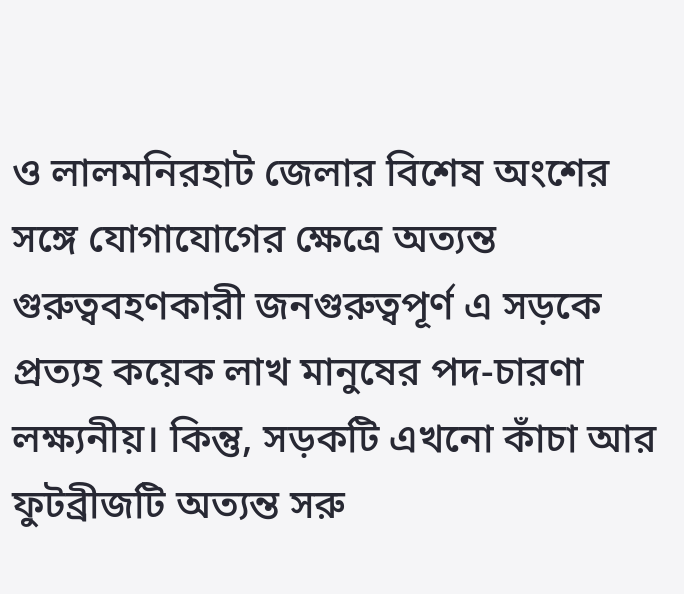ও লালমনিরহাট জেলার বিশেষ অংশের সঙ্গে যোগাযোগের ক্ষেত্রে অত্যন্ত গুরুত্ববহণকারী জনগুরুত্বপূর্ণ এ সড়কে প্রত্যহ কয়েক লাখ মানুষের পদ-চারণা লক্ষ্যনীয়। কিন্তু, সড়কটি এখনো কাঁচা আর ফুটব্রীজটি অত্যন্ত সরু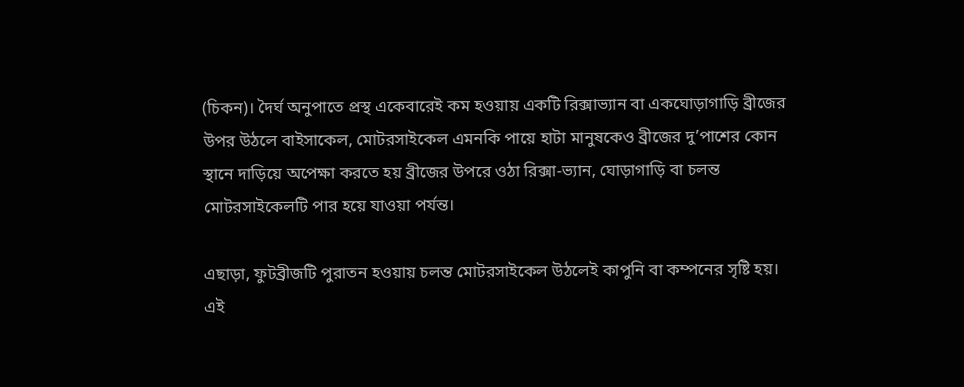(চিকন)। দৈর্ঘ অনুপাতে প্রস্থ একেবারেই কম হওয়ায় একটি রিক্সাভ্যান বা একঘোড়াগাড়ি ব্রীজের উপর উঠলে বাইসাকেল, মোটরসাইকেল এমনকি পায়ে হাটা মানুষকেও ব্রীজের দু’পাশের কোন স্থানে দাড়িয়ে অপেক্ষা করতে হয় ব্রীজের উপরে ওঠা রিক্সা-ভ্যান, ঘোড়াগাড়ি বা চলন্ত মোটরসাইকেলটি পার হয়ে যাওয়া পর্যন্ত।

এছাড়া, ফুটব্রীজটি পুরাতন হওয়ায় চলন্ত মোটরসাইকেল উঠলেই কাপুনি বা কম্পনের সৃষ্টি হয়। এই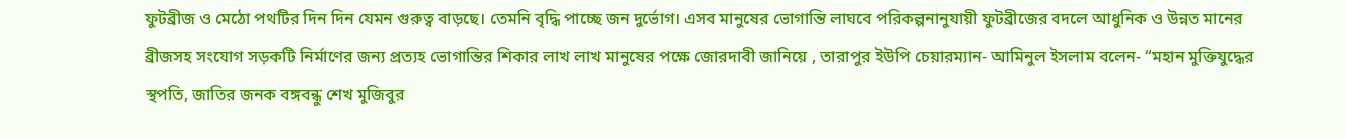ফুটব্রীজ ও মেঠো পথটির দিন দিন যেমন গুরুত্ব বাড়ছে। তেমনি বৃদ্ধি পাচ্ছে জন দুর্ভোগ। এসব মানুষের ভোগান্তি লাঘবে পরিকল্পনানুযায়ী ফুটব্রীজের বদলে আধুনিক ও উন্নত মানের ব্রীজসহ সংযোগ সড়কটি নির্মাণের জন্য প্রত্যহ ভোগান্তির শিকার লাখ লাখ মানুষের পক্ষে জোরদাবী জানিয়ে , তারাপুর ইউপি চেয়ারম্যান- আমিনুল ইসলাম বলেন- “মহান মুক্তিযুদ্ধের স্থপতি, জাতির জনক বঙ্গবন্ধু শেখ মুজিবুর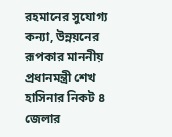রহমানের সুযোগ্য কন্যা, উন্নয়নের রূপকার মাননীয় প্রধানমন্ত্রী শেখ হাসিনার নিকট ৪ জেলার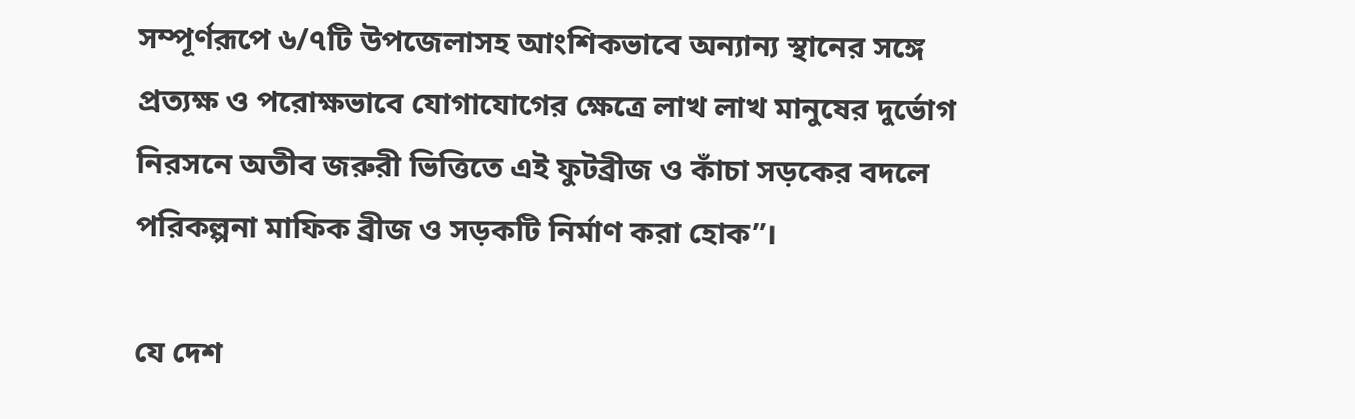সম্পূর্ণরূপে ৬/৭টি উপজেলাসহ আংশিকভাবে অন্যান্য স্থানের সঙ্গে প্রত্যক্ষ ও পরোক্ষভাবে যোগাযোগের ক্ষেত্রে লাখ লাখ মানুষের দুর্ভোগ নিরসনে অতীব জরুরী ভিত্তিতে এই ফুটব্রীজ ও কাঁচা সড়কের বদলে পরিকল্পনা মাফিক ব্রীজ ও সড়কটি নির্মাণ করা হোক”।

যে দেশ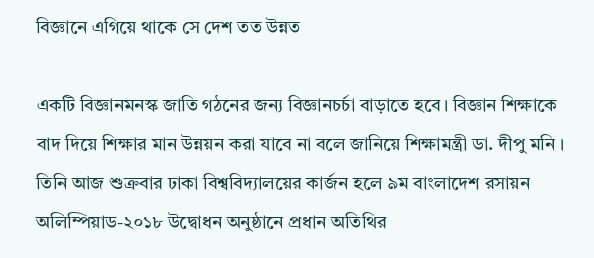বিজ্ঞানে এগিয়ে থাকে সে দেশ তত উন্নত

একটি বিজ্ঞানমনস্ক জাতি গঠনের জন্য বিজ্ঞানচর্চা বাড়াতে হবে। বিজ্ঞান শিক্ষাকে বাদ দিয়ে শিক্ষার মান উন্নয়ন করা যাবে না বলে জানিয়ে শিক্ষামন্ত্রী ডা. দীপু মনি । তিনি আজ শুক্রবার ঢাকা বিশ্ববিদ্যালয়ের কার্জন হলে ৯ম বাংলাদেশ রসায়ন অলিম্পিয়াড-২০১৮ উদ্বোধন অনুষ্ঠানে প্রধান অতিথির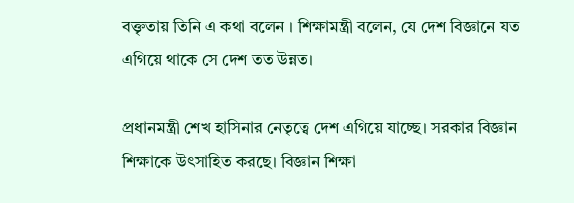বক্তৃতায় তিনি এ কথা বলেন । শিক্ষামন্ত্রী বলেন, যে দেশ বিজ্ঞানে যত এগিয়ে থাকে সে দেশ তত উন্নত।

প্রধানমন্ত্রী শেখ হাসিনার নেতৃত্বে দেশ এগিয়ে যাচ্ছে। সরকার বিজ্ঞান শিক্ষাকে উৎসাহিত করছে। বিজ্ঞান শিক্ষা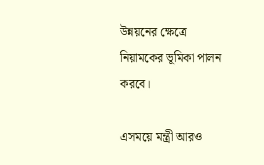উন্নয়নের ক্ষেত্রে নিয়ামকের ভূমিকা পালন করবে।

এসময়ে মন্ত্রী আরও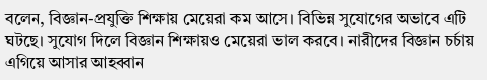বলেন, বিজ্ঞান-প্রযুক্তি শিক্ষায় মেয়েরা কম আসে। বিভিন্ন সুযোগের অভাবে এটি ঘটছে। সুযোগ দিলে বিজ্ঞান শিক্ষায়ও মেয়েরা ভাল করবে। নারীদের বিজ্ঞান চর্চায় এগিয়ে আসার আহব্বান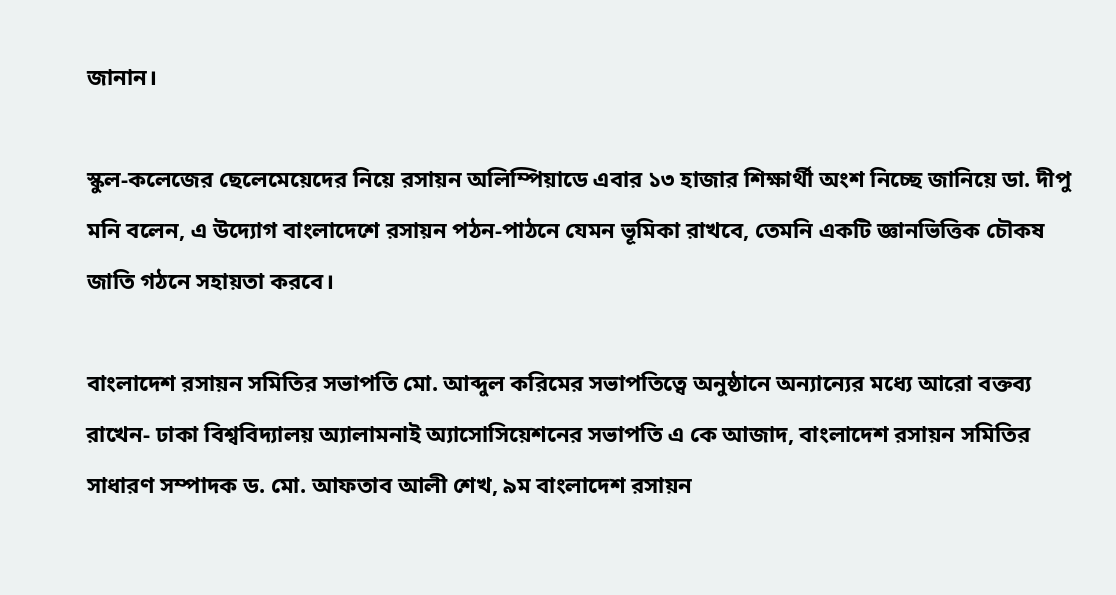জানান।

স্কুল-কলেজের ছেলেমেয়েদের নিয়ে রসায়ন অলিম্পিয়াডে এবার ১৩ হাজার শিক্ষার্থী অংশ নিচ্ছে জানিয়ে ডা. দীপু মনি বলেন, এ উদ্যোগ বাংলাদেশে রসায়ন পঠন-পাঠনে যেমন ভূমিকা রাখবে, তেমনি একটি জ্ঞানভিত্তিক চৌকষ জাতি গঠনে সহায়তা করবে।

বাংলাদেশ রসায়ন সমিতির সভাপতি মো. আব্দুল করিমের সভাপতিত্বে অনুষ্ঠানে অন্যান্যের মধ্যে আরো বক্তব্য রাখেন- ঢাকা বিশ্ববিদ্যালয় অ্যালামনাই অ্যাসোসিয়েশনের সভাপতি এ কে আজাদ, বাংলাদেশ রসায়ন সমিতির সাধারণ সম্পাদক ড. মো. আফতাব আলী শেখ, ৯ম বাংলাদেশ রসায়ন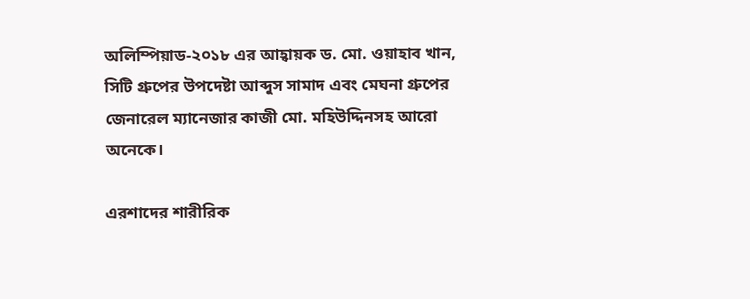অলিম্পিয়াড-২০১৮ এর আহ্বায়ক ড. মো. ওয়াহাব খান, সিটি গ্রুপের উপদেষ্টা আব্দুস সামাদ এবং মেঘনা গ্রুপের জেনারেল ম্যানেজার কাজী মো. মহিউদ্দিনসহ আরো অনেকে।

এরশাদের শারীরিক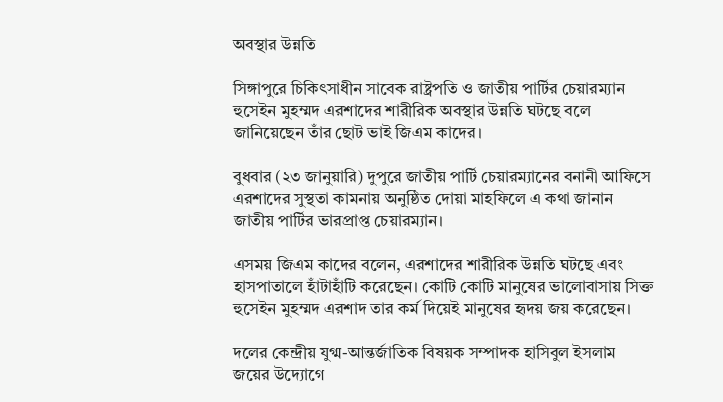অবস্থার উন্নতি

সিঙ্গাপুরে চিকিৎসাধীন সাবেক রাষ্ট্রপতি ও জাতীয় পার্টির চেয়ারম্যান হুসেইন মুহম্মদ এরশাদের শারীরিক অবস্থার উন্নতি ঘটছে বলে জানিয়েছেন তাঁর ছোট ভাই জিএম কাদের।

বুধবার (২৩ জানুয়ারি) দুপুরে জাতীয় পার্টি চেয়ারম্যানের বনানী আফিসে এরশাদের সুস্থতা কামনায় অনুষ্ঠিত দোয়া মাহফিলে এ কথা জানান জাতীয় পার্টির ভারপ্রাপ্ত চেয়ারম্যান।

এসময় জিএম কাদের বলেন, এরশাদের শারীরিক উন্নতি ঘটছে এবং হাসপাতালে হাঁটাহাঁটি করেছেন। কোটি কোটি মানুষের ভালোবাসায় সিক্ত হুসেইন মুহম্মদ এরশাদ তার কর্ম দিয়েই মানুষের হৃদয় জয় করেছেন।

দলের কেন্দ্রীয় যুগ্ম-আন্তর্জাতিক বিষয়ক সম্পাদক হাসিবুল ইসলাম জয়ের উদ্যোগে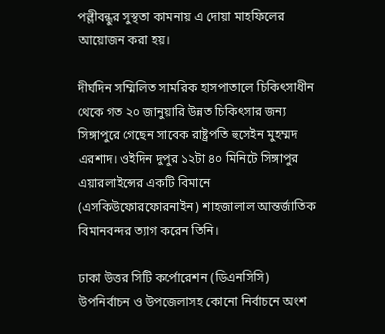পল্লীবন্ধুর সুস্থতা কামনায় এ দোয়া মাহফিলের আয়োজন করা হয়।

দীর্ঘদিন সম্মিলিত সামরিক হাসপাতালে চিকিৎসাধীন থেকে গত ২০ জানুয়ারি উন্নত চিকিৎসার জন্য সিঙ্গাপুরে গেছেন সাবেক রাষ্ট্রপতি হুসেইন মুহম্মদ এরশাদ। ওইদিন দুপুর ১২টা ৪০ মিনিটে সিঙ্গাপুর এয়ারলাইন্সের একটি বিমানে (এসকিউফোরফোরনাইন) শাহজালাল আন্তর্জাতিক বিমানবন্দর ত্যাগ করেন তিনি।

ঢাকা উত্তর সিটি কর্পোরেশন (ডিএনসিসি) উপনির্বাচন ও উপজেলাসহ কোনো নির্বাচনে অংশ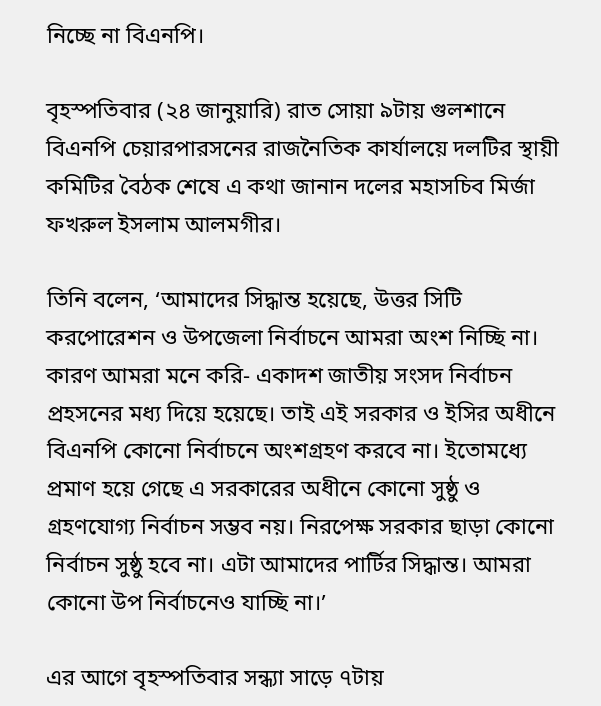নিচ্ছে না বিএনপি।

বৃহস্পতিবার (২৪ জানুয়ারি) রাত সোয়া ৯টায় গুলশানে বিএনপি চেয়ারপারসনের রাজনৈতিক কার্যালয়ে দলটির স্থায়ী কমিটির বৈঠক শেষে এ কথা জানান দলের মহাসচিব মির্জা ফখরুল ইসলাম আলমগীর।

তিনি বলেন, ‘আমাদের সিদ্ধান্ত হয়েছে, উত্তর সিটি করপোরেশন ও উপজেলা নির্বাচনে আমরা অংশ নিচ্ছি না। কারণ আমরা মনে করি- একাদশ জাতীয় সংসদ নির্বাচন প্রহসনের মধ্য দিয়ে হয়েছে। তাই এই সরকার ও ইসির অধীনে বিএনপি কোনো নির্বাচনে অংশগ্রহণ করবে না। ইতোমধ্যে প্রমাণ হয়ে গেছে এ সরকারের অধীনে কোনো সুষ্ঠু ও গ্রহণযোগ্য নির্বাচন সম্ভব নয়। নিরপেক্ষ সরকার ছাড়া কোনো নির্বাচন সুষ্ঠু হবে না। এটা আমাদের পার্টির সিদ্ধান্ত। আমরা কোনো উপ নির্বাচনেও যাচ্ছি না।’

এর আগে বৃহস্পতিবার সন্ধ্যা সাড়ে ৭টায়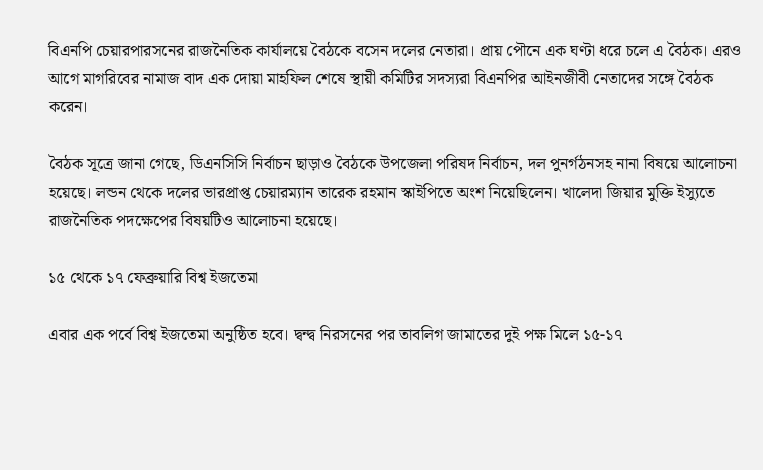বিএনপি চেয়ারপারসনের রাজনৈতিক কার্যালয়ে বৈঠকে বসেন দলের নেতারা। প্রায় পৌনে এক ঘণ্টা ধরে চলে এ বৈঠক। এরও আগে মাগরিবের নামাজ বাদ এক দোয়া মাহফিল শেষে স্থায়ী কমিটির সদস্যরা বিএনপির আইনজীবী নেতাদের সঙ্গে বৈঠক করেন।

বৈঠক সূত্রে জানা গেছে, ডিএনসিসি নির্বাচন ছাড়াও বৈঠকে উপজেলা পরিষদ নির্বাচন, দল পুনর্গঠনসহ নানা বিষয়ে আলোচনা হয়েছে। লন্ডন থেকে দলের ভারপ্রাপ্ত চেয়ারম্যান তারেক রহমান স্কাইপিতে অংশ নিয়েছিলেন। খালেদা জিয়ার মুক্তি ইস্যুতে রাজনৈতিক পদক্ষেপের বিষয়টিও আলোচনা হয়েছে।

১৫ থেকে ১৭ ফেব্রুয়ারি বিশ্ব ইজতেমা

এবার এক পর্বে বিশ্ব ইজতেমা অনুষ্ঠিত হবে। দ্বন্দ্ব নিরসনের পর তাবলিগ জামাতের দুই পক্ষ মিলে ১৫-১৭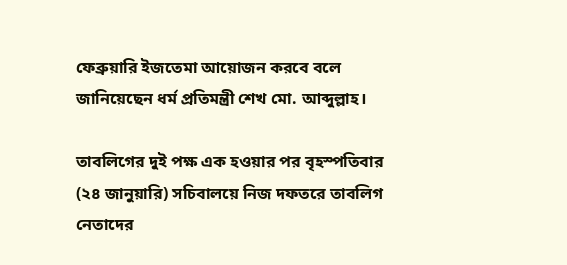ফেব্রুয়ারি ইজতেমা আয়োজন করবে বলে জানিয়েছেন ধর্ম প্রতিমন্ত্রী শেখ মো. আব্দুল্লাহ।

তাবলিগের দুই পক্ষ এক হওয়ার পর বৃহস্পতিবার (২৪ জানুয়ারি) সচিবালয়ে নিজ দফতরে তাবলিগ নেতাদের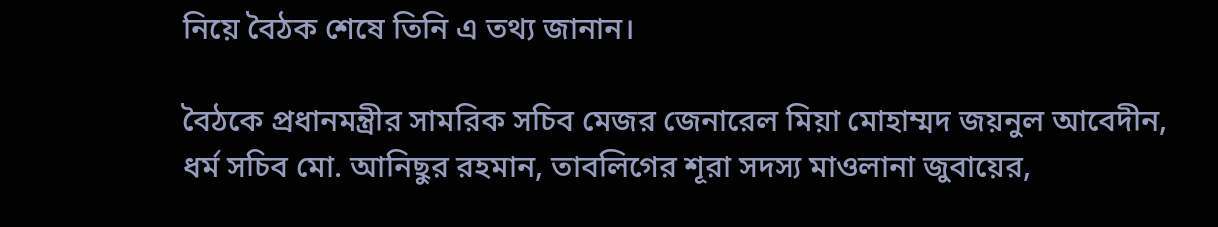নিয়ে বৈঠক শেষে তিনি এ তথ্য জানান।

বৈঠকে প্রধানমন্ত্রীর সামরিক সচিব মেজর জেনারেল মিয়া মোহাম্মদ জয়নুল আবেদীন, ধর্ম সচিব মো. আনিছুর রহমান, তাবলিগের শূরা সদস্য মাওলানা জুবায়ের,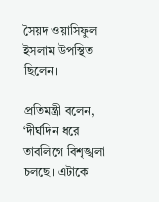সৈয়দ ওয়াসিফুল ইসলাম উপস্থিত ছিলেন।

প্রতিমন্ত্রী বলেন, ‘দীর্ঘদিন ধরে তাবলিগে বিশৃঙ্খলা চলছে। এটাকে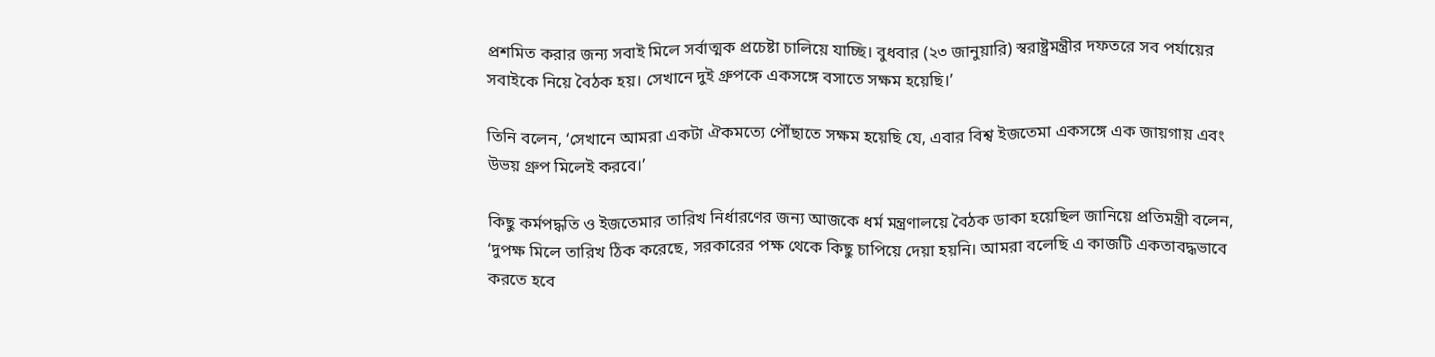প্রশমিত করার জন্য সবাই মিলে সর্বাত্মক প্রচেষ্টা চালিয়ে যাচ্ছি। বুধবার (২৩ জানুয়ারি) স্বরাষ্ট্রমন্ত্রীর দফতরে সব পর্যায়ের সবাইকে নিয়ে বৈঠক হয়। সেখানে দুই গ্রুপকে একসঙ্গে বসাতে সক্ষম হয়েছি।’

তিনি বলেন, ‘সেখানে আমরা একটা ঐকমত্যে পৌঁছাতে সক্ষম হয়েছি যে, এবার বিশ্ব ইজতেমা একসঙ্গে এক জায়গায় এবং উভয় গ্রুপ মিলেই করবে।’

কিছু কর্মপদ্ধতি ও ইজতেমার তারিখ নির্ধারণের জন্য আজকে ধর্ম মন্ত্রণালয়ে বৈঠক ডাকা হয়েছিল জানিয়ে প্রতিমন্ত্রী বলেন, ‘দুপক্ষ মিলে তারিখ ঠিক করেছে, সরকারের পক্ষ থেকে কিছু চাপিয়ে দেয়া হয়নি। আমরা বলেছি এ কাজটি একতাবদ্ধভাবে করতে হবে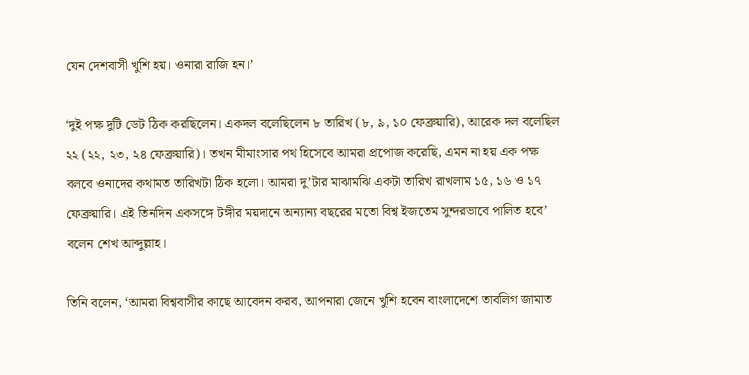যেন দেশবাসী খুশি হয়। ওনারা রাজি হন।’

‘দুই পক্ষ দুটি ডেট ঠিক করছিলেন। একদল বলেছিলেন ৮ তারিখ (৮, ৯, ১০ ফেব্রুয়ারি), আরেক দল বলেছিল ২২ (২২, ২৩, ২৪ ফেব্রুয়ারি)। তখন মীমাংসার পথ হিসেবে আমরা প্রপোজ করেছি, এমন না হয় এক পক্ষ বলবে ওনাদের কথামত তারিখটা ঠিক হলো। আমরা দু’টার মাঝামঝি একটা তারিখ রাখলাম ১৫, ১৬ ও ১৭ ফেব্রুয়ারি। এই তিনদিন একসঙ্গে টঙ্গীর ময়দানে অন্যান্য বছরের মতো বিশ্ব ইজতেম সুন্দরভাবে পালিত হবে’ বলেন শেখ আব্দুল্লাহ।

তিনি বলেন, ‘আমরা বিশ্ববাসীর কাছে আবেদন করব, আপনারা জেনে খুশি হবেন বাংলাদেশে তাবলিগ জামাত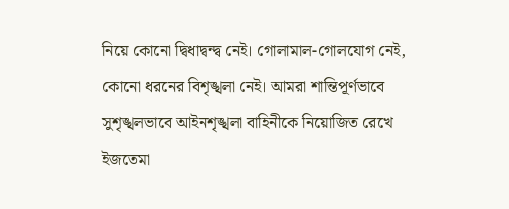নিয়ে কোনো দ্বিধাদ্বন্দ্ব নেই। গোলামাল-গোলযোগ নেই, কোনো ধরনের বিশৃঙ্খলা নেই। আমরা শান্তিপূর্ণভাবে সুশৃঙ্খলভাবে আইনশৃঙ্খলা বাহিনীকে নিয়োজিত রেখে ইজতেমা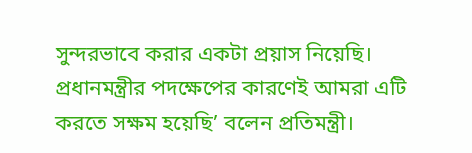সুন্দরভাবে করার একটা প্রয়াস নিয়েছি। প্রধানমন্ত্রীর পদক্ষেপের কারণেই আমরা এটি করতে সক্ষম হয়েছি’ বলেন প্রতিমন্ত্রী।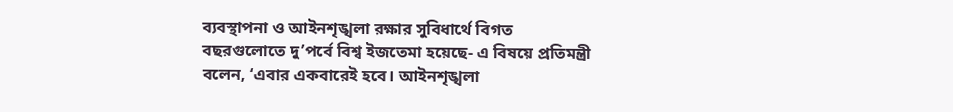ব্যবস্থাপনা ও আইনশৃঙ্খলা রক্ষার সুবিধার্থে বিগত বছরগুলোতে দু’পর্বে বিশ্ব ইজতেমা হয়েছে- এ বিষয়ে প্রতিমন্ত্রী বলেন, ‘এবার একবারেই হবে। আইনশৃঙ্খলা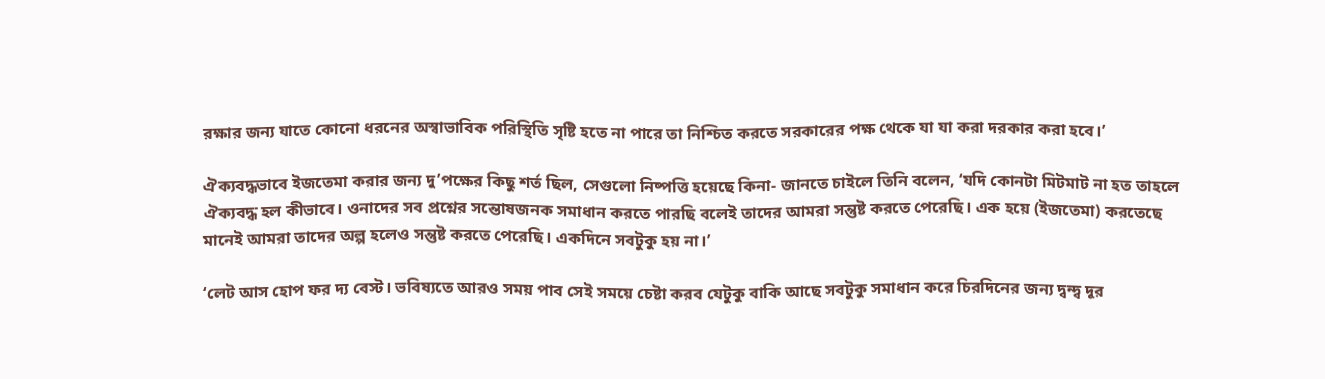রক্ষার জন্য যাতে কোনো ধরনের অস্বাভাবিক পরিস্থিতি সৃষ্টি হতে না পারে তা নিশ্চিত করতে সরকারের পক্ষ থেকে যা যা করা দরকার করা হবে।’

ঐক্যবদ্ধভাবে ইজতেমা করার জন্য দু’পক্ষের কিছু শর্ত ছিল, সেগুলো নিষ্পত্তি হয়েছে কিনা- জানতে চাইলে তিনি বলেন, ‘যদি কোনটা মিটমাট না হত তাহলে ঐক্যবদ্ধ হল কীভাবে। ওনাদের সব প্রশ্নের সন্তোষজনক সমাধান করতে পারছি বলেই তাদের আমরা সন্তুষ্ট করতে পেরেছি। এক হয়ে (ইজতেমা) করতেছে মানেই আমরা তাদের অল্প হলেও সন্তুষ্ট করতে পেরেছি। একদিনে সবটুকু হয় না।’

‘লেট আস হোপ ফর দ্য বেস্ট। ভবিষ্যতে আরও সময় পাব সেই সময়ে চেষ্টা করব যেটুকু বাকি আছে সবটুকু সমাধান করে চিরদিনের জন্য দ্বন্দ্ব দূর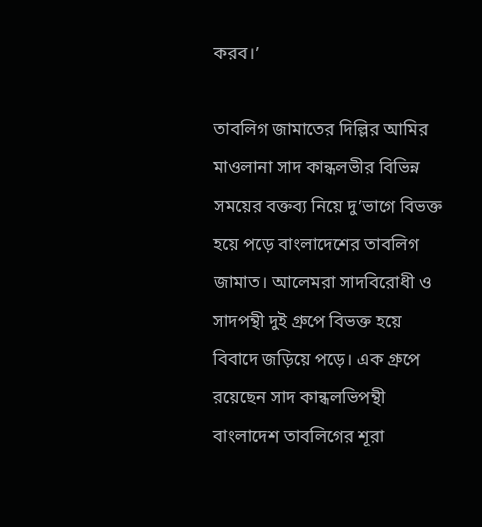করব।’

তাবলিগ জামাতের দিল্লির আমির মাওলানা সাদ কান্ধলভীর বিভিন্ন সময়ের বক্তব্য নিয়ে দু’ভাগে বিভক্ত হয়ে পড়ে বাংলাদেশের তাবলিগ জামাত। আলেমরা সাদবিরোধী ও সাদপন্থী দুই গ্রুপে বিভক্ত হয়ে বিবাদে জড়িয়ে পড়ে। এক গ্রুপে রয়েছেন সাদ কান্ধলভিপন্থী বাংলাদেশ তাবলিগের শূরা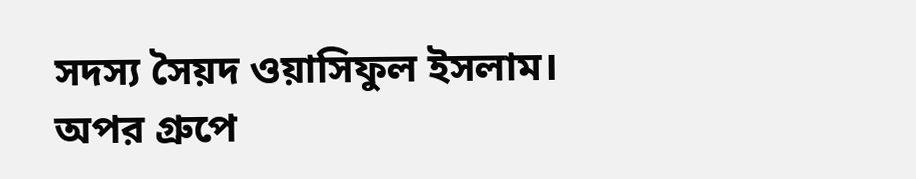সদস্য সৈয়দ ওয়াসিফুল ইসলাম। অপর গ্রুপে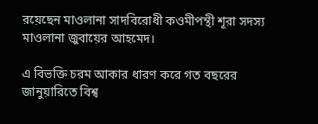রয়েছেন মাওলানা সাদবিরোধী কওমীপন্থী শূরা সদস্য মাওলানা জুবায়ের আহমেদ।

এ বিভক্তি চরম আকার ধারণ করে গত বছরের জানুয়ারিতে বিশ্ব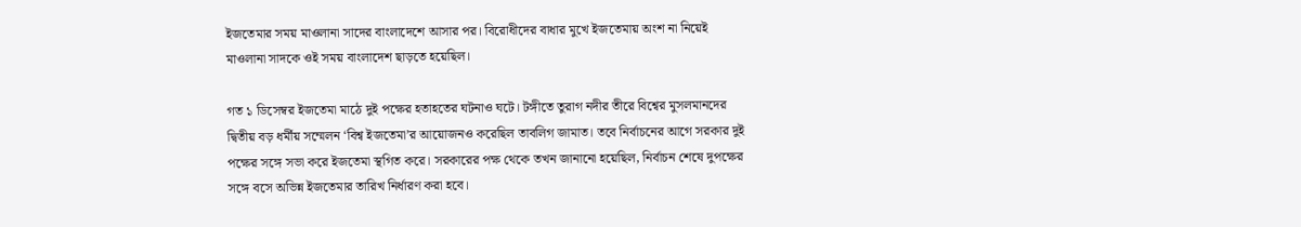ইজতেমার সময় মাওলানা সাদের বাংলাদেশে আসার পর। বিরোধীদের বাধার মুখে ইজতেমায় অংশ না নিয়েই মাওলানা সাদকে ওই সময় বাংলাদেশ ছাড়তে হয়েছিল।

গত ১ ডিসেম্বর ইজতেমা মাঠে দুই পক্ষের হতাহতের ঘটনাও ঘটে। টঙ্গীতে তুরাগ নদীর তীরে বিশ্বের মুসলমানদের দ্বিতীয় বড় ধর্মীয় সম্মেলন ‘বিশ্ব ইজতেমা’র আয়োজনও করেছিল তাবলিগ জামাত। তবে নির্বাচনের আগে সরকার দুই পক্ষের সঙ্গে সভা করে ইজতেমা স্থগিত করে। সরকারের পক্ষ থেকে তখন জানানো হয়েছিল, নির্বাচন শেষে দুপক্ষের সঙ্গে বসে অভিন্ন ইজতেমার তারিখ নির্ধারণ করা হবে।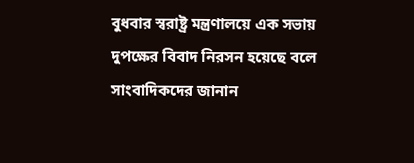বুধবার স্বরাষ্ট্র মন্ত্রণালয়ে এক সভায় দুপক্ষের বিবাদ নিরসন হয়েছে বলে সাংবাদিকদের জানান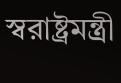স্বরাষ্ট্রমন্ত্রী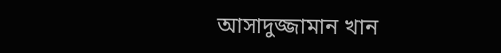আসাদুজ্জামান খান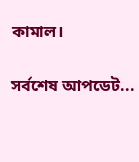কামাল।

সর্বশেষ আপডেট...